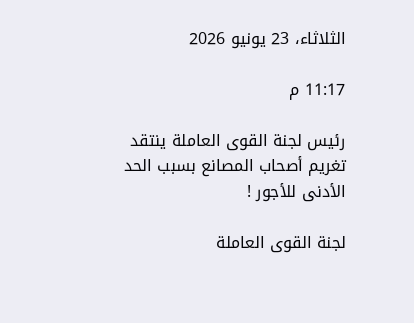الثلاثاء، 23 يونيو 2026

11:17 م

رئيس لجنة القوى العاملة ينتقد تغريم أصحاب المصانع بسبب الحد الأدنى للأجور !

لجنة القوى العاملة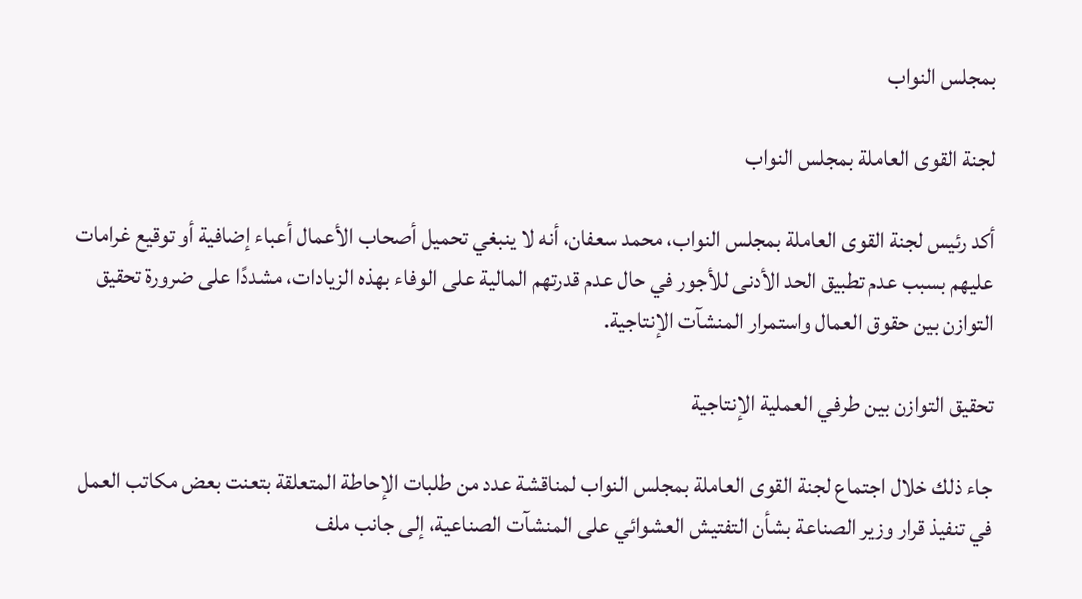بمجلس النواب

لجنة القوى العاملة بمجلس النواب

أكد رئيس لجنة القوى العاملة بمجلس النواب، محمد سعفان، أنه لا ينبغي تحميل أصحاب الأعمال أعباء إضافية أو توقيع غرامات عليهم بسبب عدم تطبيق الحد الأدنى للأجور في حال عدم قدرتهم المالية على الوفاء بهذه الزيادات، مشددًا على ضرورة تحقيق التوازن بين حقوق العمال واستمرار المنشآت الإنتاجية.

تحقيق التوازن بين طرفي العملية الإنتاجية

جاء ذلك خلال اجتماع لجنة القوى العاملة بمجلس النواب لمناقشة عدد من طلبات الإحاطة المتعلقة بتعنت بعض مكاتب العمل في تنفيذ قرار وزير الصناعة بشأن التفتيش العشوائي على المنشآت الصناعية، إلى جانب ملف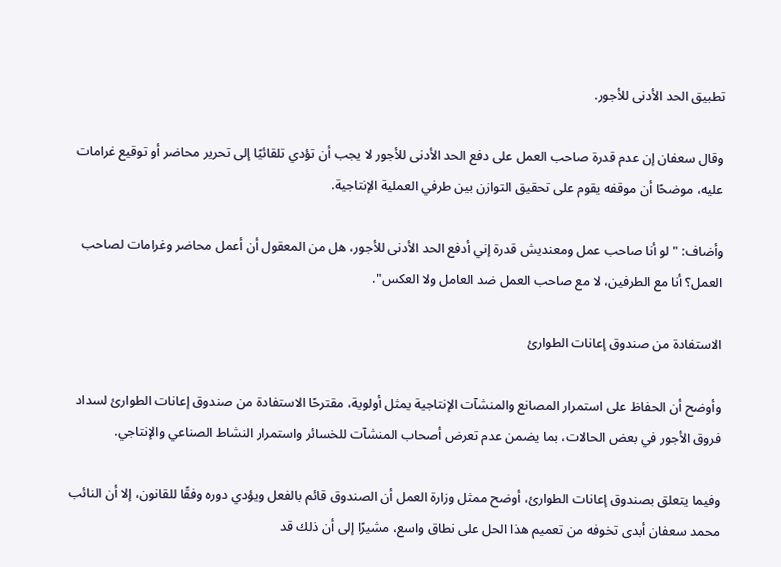تطبيق الحد الأدنى للأجور.

وقال سعفان إن عدم قدرة صاحب العمل على دفع الحد الأدنى للأجور لا يجب أن تؤدي تلقائيًا إلى تحرير محاضر أو توقيع غرامات عليه، موضحًا أن موقفه يقوم على تحقيق التوازن بين طرفي العملية الإنتاجية.

وأضاف: "لو أنا صاحب عمل ومعنديش قدرة إني أدفع الحد الأدنى للأجور، هل من المعقول أن أعمل محاضر وغرامات لصاحب العمل؟ أنا مع الطرفين، لا مع صاحب العمل ضد العامل ولا العكس".

الاستفادة من صندوق إعانات الطوارئ

وأوضح أن الحفاظ على استمرار المصانع والمنشآت الإنتاجية يمثل أولوية، مقترحًا الاستفادة من صندوق إعانات الطوارئ لسداد فروق الأجور في بعض الحالات، بما يضمن عدم تعرض أصحاب المنشآت للخسائر واستمرار النشاط الصناعي والإنتاجي.

وفيما يتعلق بصندوق إعانات الطوارئ، أوضح ممثل وزارة العمل أن الصندوق قائم بالفعل ويؤدي دوره وفقًا للقانون، إلا أن النائب محمد سعفان أبدى تخوفه من تعميم هذا الحل على نطاق واسع، مشيرًا إلى أن ذلك قد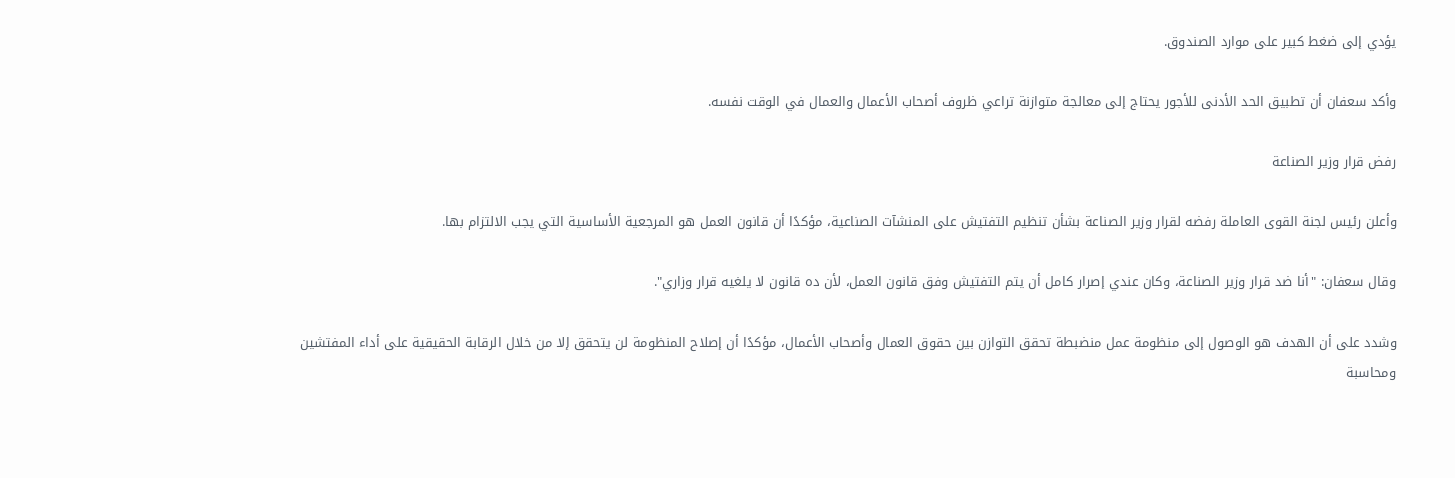يؤدي إلى ضغط كبير على موارد الصندوق.

وأكد سعفان أن تطبيق الحد الأدنى للأجور يحتاج إلى معالجة متوازنة تراعي ظروف أصحاب الأعمال والعمال في الوقت نفسه.

رفض قرار وزير الصناعة

وأعلن رئيس لجنة القوى العاملة رفضه لقرار وزير الصناعة بشأن تنظيم التفتيش على المنشآت الصناعية، مؤكدًا أن قانون العمل هو المرجعية الأساسية التي يجب الالتزام بها.

وقال سعفان: "أنا ضد قرار وزير الصناعة، وكان عندي إصرار كامل أن يتم التفتيش وفق قانون العمل، لأن ده قانون لا يلغيه قرار وزاري".

وشدد على أن الهدف هو الوصول إلى منظومة عمل منضبطة تحقق التوازن بين حقوق العمال وأصحاب الأعمال، مؤكدًا أن إصلاح المنظومة لن يتحقق إلا من خلال الرقابة الحقيقية على أداء المفتشين ومحاسبة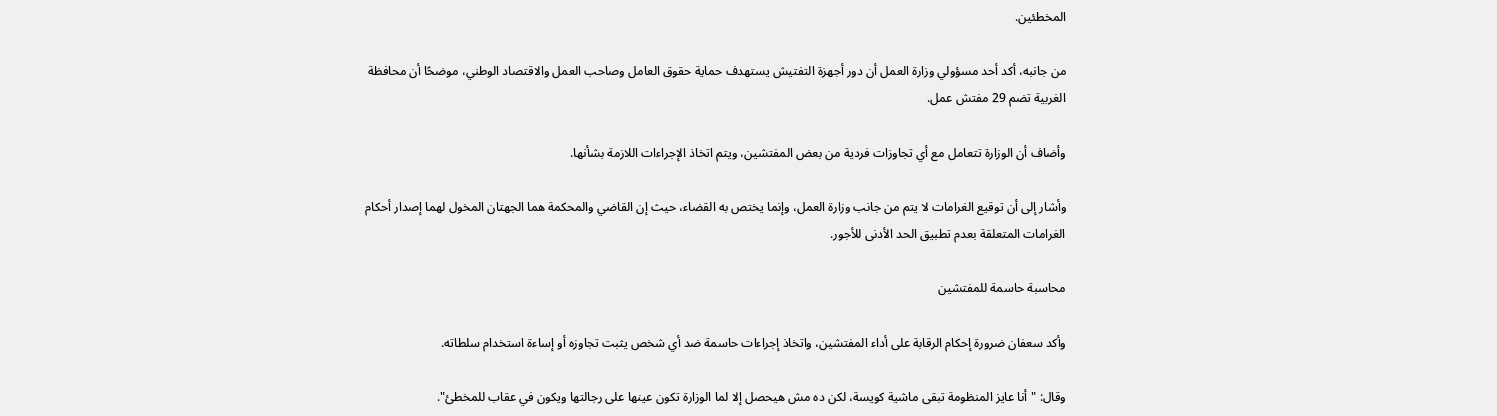المخطئين.

من جانبه، أكد أحد مسؤولي وزارة العمل أن دور أجهزة التفتيش يستهدف حماية حقوق العامل وصاحب العمل والاقتصاد الوطني، موضحًا أن محافظة الغربية تضم 29 مفتش عمل.

وأضاف أن الوزارة تتعامل مع أي تجاوزات فردية من بعض المفتشين، ويتم اتخاذ الإجراءات اللازمة بشأنها.

وأشار إلى أن توقيع الغرامات لا يتم من جانب وزارة العمل، وإنما يختص به القضاء، حيث إن القاضي والمحكمة هما الجهتان المخول لهما إصدار أحكام الغرامات المتعلقة بعدم تطبيق الحد الأدنى للأجور.

محاسبة حاسمة للمفتشين

وأكد سعفان ضرورة إحكام الرقابة على أداء المفتشين، واتخاذ إجراءات حاسمة ضد أي شخص يثبت تجاوزه أو إساءة استخدام سلطاته.

وقال: "أنا عايز المنظومة تبقى ماشية كويسة، لكن ده مش هيحصل إلا لما الوزارة تكون عينها على رجالتها ويكون في عقاب للمخطئ".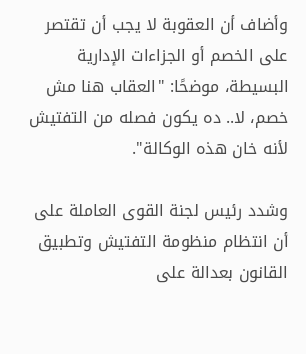وأضاف أن العقوبة لا يجب أن تقتصر على الخصم أو الجزاءات الإدارية البسيطة، موضحًا: "العقاب هنا مش خصم، لا.. ده يكون فصله من التفتيش لأنه خان هذه الوكالة".

وشدد رئيس لجنة القوى العاملة على أن انتظام منظومة التفتيش وتطبيق القانون بعدالة على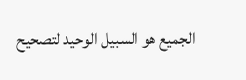الجميع هو السبيل الوحيد لتصحيح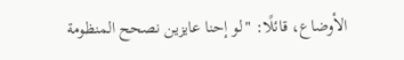الأوضاع، قائلًا: "لو إحنا عايزين نصحح المنظومة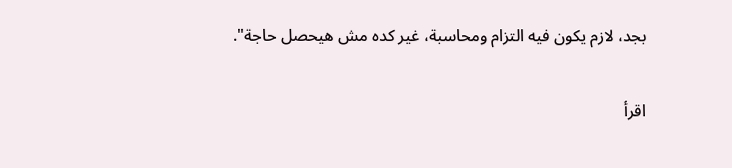بجد، لازم يكون فيه التزام ومحاسبة، غير كده مش هيحصل حاجة".

اقرأ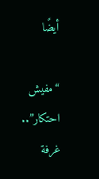أيضًا

“مفيش احتكار”.. غرفة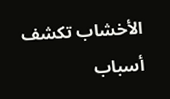الأخشاب تكشف أسباب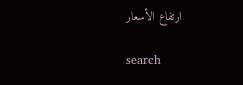ارتفاع الأسعار

search